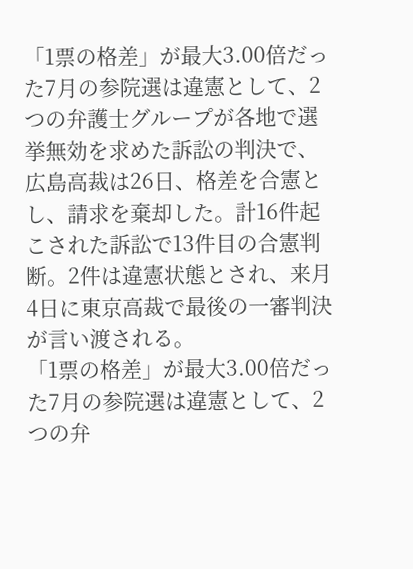「1票の格差」が最大3.00倍だった7月の参院選は違憲として、2つの弁護士グループが各地で選挙無効を求めた訴訟の判決で、広島高裁は26日、格差を合憲とし、請求を棄却した。計16件起こされた訴訟で13件目の合憲判断。2件は違憲状態とされ、来月4日に東京高裁で最後の一審判決が言い渡される。
「1票の格差」が最大3.00倍だった7月の参院選は違憲として、2つの弁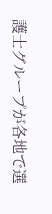護士グループが各地で選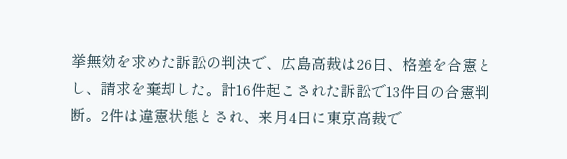挙無効を求めた訴訟の判決で、広島高裁は26日、格差を合憲とし、請求を棄却した。計16件起こされた訴訟で13件目の合憲判断。2件は違憲状態とされ、来月4日に東京高裁で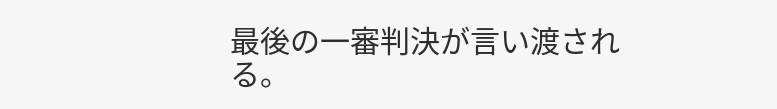最後の一審判決が言い渡される。